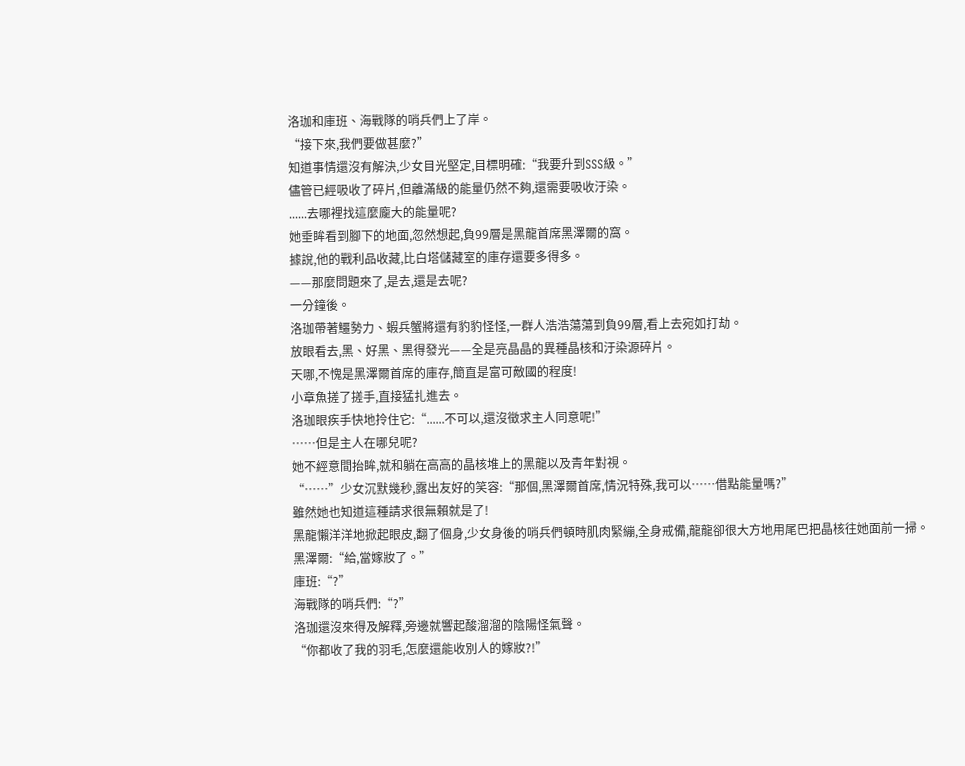洛珈和庫班、海戰隊的哨兵們上了岸。
“接下來,我們要做甚麼?”
知道事情還沒有解決,少女目光堅定,目標明確:“我要升到SSS級。”
儘管已經吸收了碎片,但離滿級的能量仍然不夠,還需要吸收汙染。
......去哪裡找這麼龐大的能量呢?
她垂眸看到腳下的地面,忽然想起,負99層是黑龍首席黑澤爾的窩。
據說,他的戰利品收藏,比白塔儲藏室的庫存還要多得多。
——那麼問題來了,是去,還是去呢?
一分鐘後。
洛珈帶著鱷勢力、蝦兵蟹將還有豹豹怪怪,一群人浩浩蕩蕩到負99層,看上去宛如打劫。
放眼看去,黑、好黑、黑得發光——全是亮晶晶的異種晶核和汙染源碎片。
天哪,不愧是黑澤爾首席的庫存,簡直是富可敵國的程度!
小章魚搓了搓手,直接猛扎進去。
洛珈眼疾手快地拎住它:“......不可以,還沒徵求主人同意呢!”
……但是主人在哪兒呢?
她不經意間抬眸,就和躺在高高的晶核堆上的黑龍以及青年對視。
“……”少女沉默幾秒,露出友好的笑容:“那個,黑澤爾首席,情況特殊,我可以……借點能量嗎?”
雖然她也知道這種請求很無賴就是了!
黑龍懶洋洋地掀起眼皮,翻了個身,少女身後的哨兵們頓時肌肉緊繃,全身戒備,龍龍卻很大方地用尾巴把晶核往她面前一掃。
黑澤爾:“給,當嫁妝了。”
庫班:“?”
海戰隊的哨兵們:“?”
洛珈還沒來得及解釋,旁邊就響起酸溜溜的陰陽怪氣聲。
“你都收了我的羽毛,怎麼還能收別人的嫁妝?!”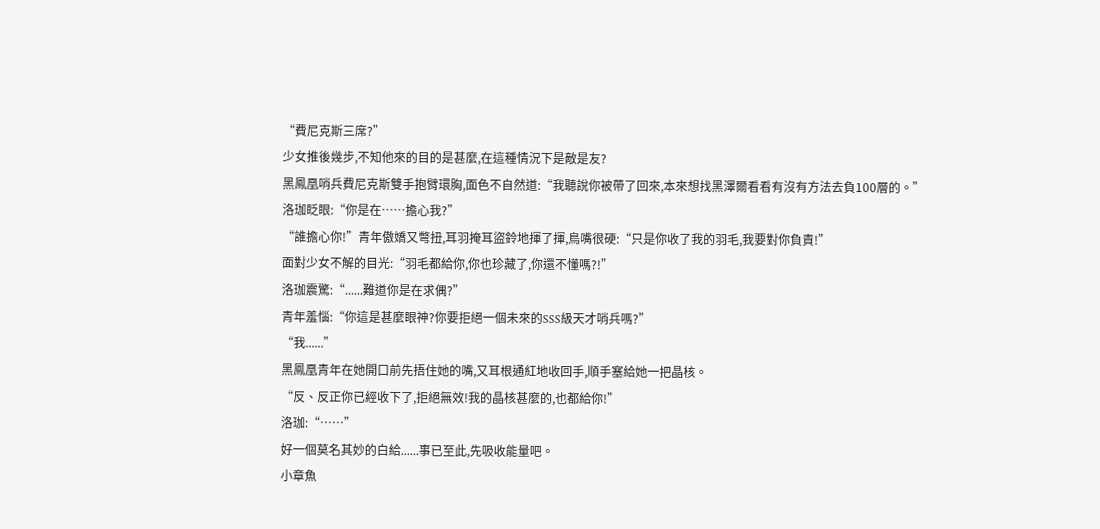“費尼克斯三席?”
少女推後幾步,不知他來的目的是甚麼,在這種情況下是敵是友?
黑鳳凰哨兵費尼克斯雙手抱臂環胸,面色不自然道:“我聽說你被帶了回來,本來想找黑澤爾看看有沒有方法去負100層的。”
洛珈眨眼:“你是在……擔心我?”
“誰擔心你!”青年傲嬌又彆扭,耳羽掩耳盜鈴地揮了揮,鳥嘴很硬:“只是你收了我的羽毛,我要對你負責!”
面對少女不解的目光:“羽毛都給你,你也珍藏了,你還不懂嗎?!”
洛珈震驚:“......難道你是在求偶?”
青年羞惱:“你這是甚麼眼神?你要拒絕一個未來的SSS級天才哨兵嗎?”
“我......”
黑鳳凰青年在她開口前先捂住她的嘴,又耳根通紅地收回手,順手塞給她一把晶核。
“反、反正你已經收下了,拒絕無效!我的晶核甚麼的,也都給你!”
洛珈:“……”
好一個莫名其妙的白給......事已至此,先吸收能量吧。
小章魚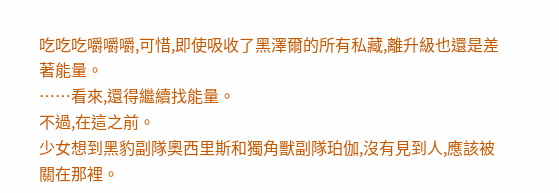吃吃吃嚼嚼嚼,可惜,即使吸收了黑澤爾的所有私藏,離升級也還是差著能量。
……看來,還得繼續找能量。
不過,在這之前。
少女想到黑豹副隊奧西里斯和獨角獸副隊珀伽,沒有見到人,應該被關在那裡。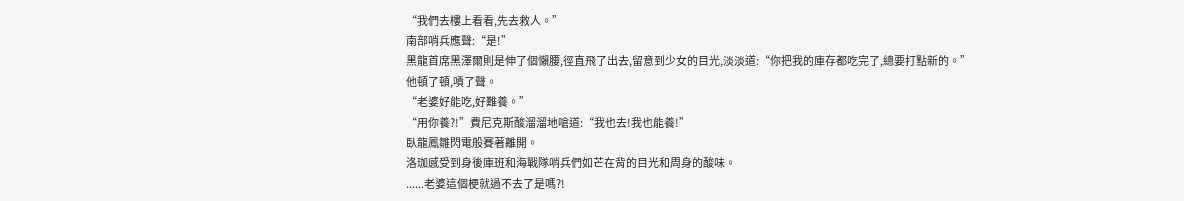“我們去樓上看看,先去救人。”
南部哨兵應聲:“是!”
黑龍首席黑澤爾則是伸了個懶腰,徑直飛了出去,留意到少女的目光,淡淡道:“你把我的庫存都吃完了,總要打點新的。”
他頓了頓,嘖了聲。
“老婆好能吃,好難養。”
“用你養?!”費尼克斯酸溜溜地嗆道:“我也去!我也能養!”
臥龍鳳雛閃電般賽著離開。
洛珈感受到身後庫班和海戰隊哨兵們如芒在背的目光和周身的酸味。
......老婆這個梗就過不去了是嗎?!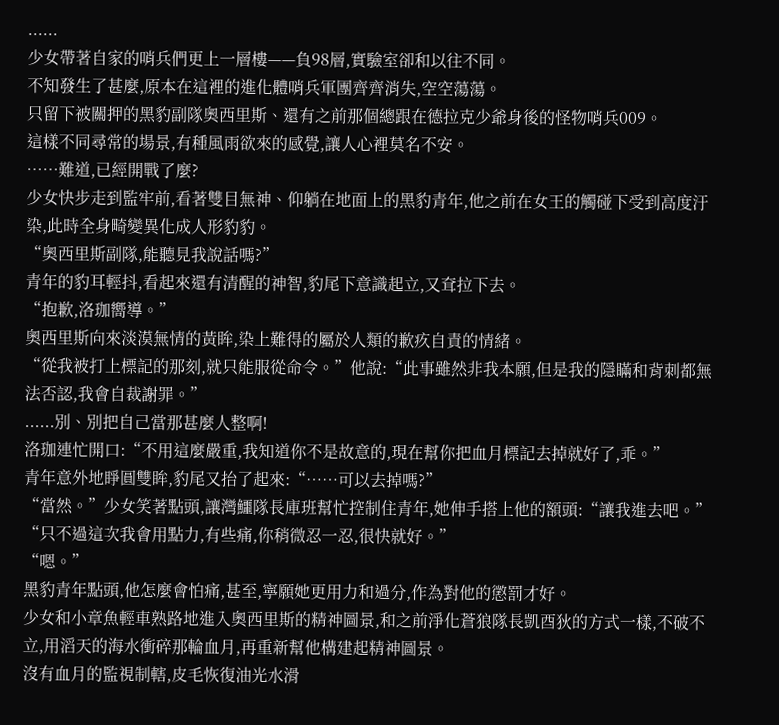......
少女帶著自家的哨兵們更上一層樓——負98層,實驗室卻和以往不同。
不知發生了甚麼,原本在這裡的進化體哨兵軍團齊齊消失,空空蕩蕩。
只留下被關押的黑豹副隊奧西里斯、還有之前那個總跟在德拉克少爺身後的怪物哨兵009。
這樣不同尋常的場景,有種風雨欲來的感覺,讓人心裡莫名不安。
……難道,已經開戰了麼?
少女快步走到監牢前,看著雙目無神、仰躺在地面上的黑豹青年,他之前在女王的觸碰下受到高度汙染,此時全身畸變異化成人形豹豹。
“奧西里斯副隊,能聽見我說話嗎?”
青年的豹耳輕抖,看起來還有清醒的神智,豹尾下意識起立,又耷拉下去。
“抱歉,洛珈嚮導。”
奧西里斯向來淡漠無情的黃眸,染上難得的屬於人類的歉疚自責的情緒。
“從我被打上標記的那刻,就只能服從命令。”他說:“此事雖然非我本願,但是我的隱瞞和背刺都無法否認,我會自裁謝罪。”
......別、別把自己當那甚麼人整啊!
洛珈連忙開口:“不用這麼嚴重,我知道你不是故意的,現在幫你把血月標記去掉就好了,乖。”
青年意外地睜圓雙眸,豹尾又抬了起來:“……可以去掉嗎?”
“當然。”少女笑著點頭,讓灣鱷隊長庫班幫忙控制住青年,她伸手搭上他的額頭:“讓我進去吧。”
“只不過這次我會用點力,有些痛,你稍微忍一忍,很快就好。”
“嗯。”
黑豹青年點頭,他怎麼會怕痛,甚至,寧願她更用力和過分,作為對他的懲罰才好。
少女和小章魚輕車熟路地進入奧西里斯的精神圖景,和之前淨化蒼狼隊長凱酉狄的方式一樣,不破不立,用滔天的海水衝碎那輪血月,再重新幫他構建起精神圖景。
沒有血月的監視制轄,皮毛恢復油光水滑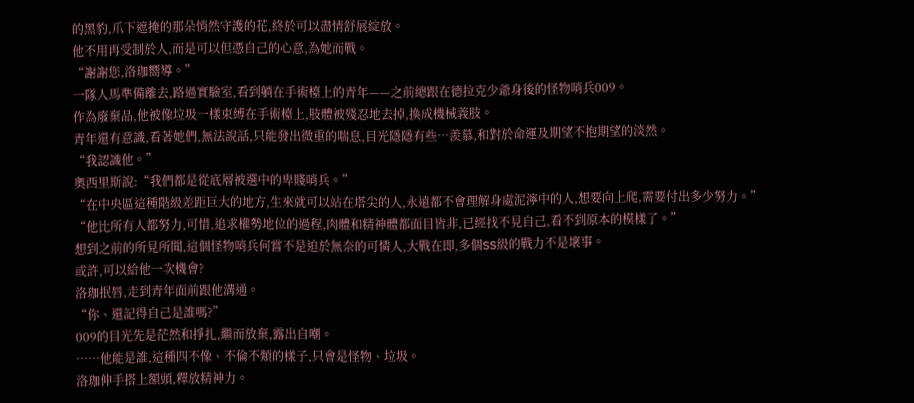的黑豹,爪下遮掩的那朵悄然守護的花,終於可以盡情舒展綻放。
他不用再受制於人,而是可以但憑自己的心意,為她而戰。
“謝謝您,洛珈嚮導。”
一隊人馬準備離去,路過實驗室,看到躺在手術檯上的青年——之前總跟在德拉克少爺身後的怪物哨兵009。
作為廢棄品,他被像垃圾一樣束縛在手術檯上,肢體被殘忍地去掉,換成機械義肢。
青年還有意識,看著她們,無法說話,只能發出微重的喘息,目光隱隱有些…羨慕,和對於命運及期望不抱期望的淡然。
“我認識他。”
奧西里斯說:“我們都是從底層被選中的卑賤哨兵。”
“在中央區這種階級差距巨大的地方,生來就可以站在塔尖的人,永遠都不會理解身處泥濘中的人,想要向上爬,需要付出多少努力。”
“他比所有人都努力,可惜,追求權勢地位的過程,肉體和精神體都面目皆非,已經找不見自己,看不到原本的模樣了。”
想到之前的所見所聞,這個怪物哨兵何嘗不是迫於無奈的可憐人,大戰在即,多個SS級的戰力不是壞事。
或許,可以給他一次機會?
洛珈抿唇,走到青年面前跟他溝通。
“你、還記得自己是誰嗎?”
009的目光先是茫然和掙扎,繼而放棄,露出自嘲。
……他能是誰,這種四不像、不倫不類的樣子,只會是怪物、垃圾。
洛珈伸手搭上額頭,釋放精神力。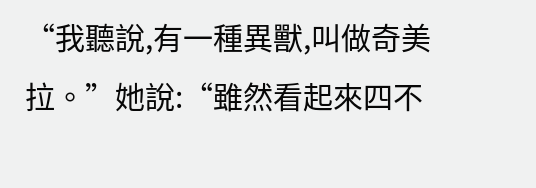“我聽說,有一種異獸,叫做奇美拉。”她說:“雖然看起來四不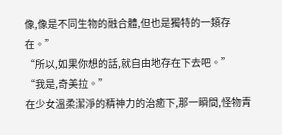像,像是不同生物的融合體,但也是獨特的一類存在。”
“所以,如果你想的話,就自由地存在下去吧。”
“我是,奇美拉。”
在少女溫柔潔淨的精神力的治癒下,那一瞬間,怪物青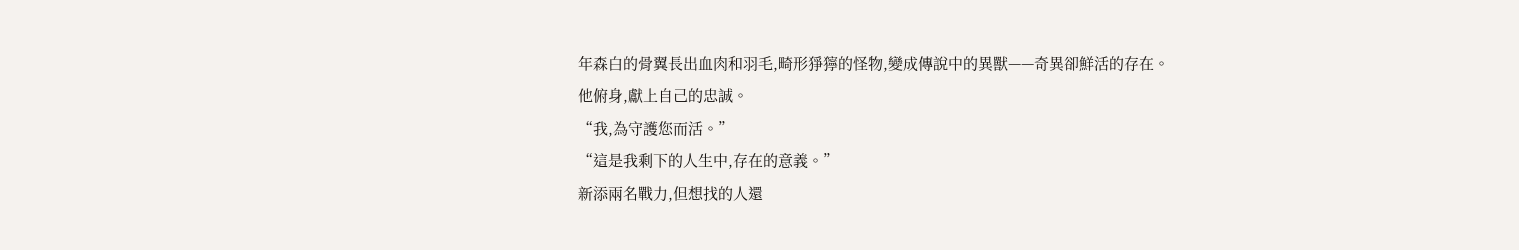年森白的骨翼長出血肉和羽毛,畸形猙獰的怪物,變成傳說中的異獸——奇異卻鮮活的存在。
他俯身,獻上自己的忠誠。
“我,為守護您而活。”
“這是我剩下的人生中,存在的意義。”
新添兩名戰力,但想找的人還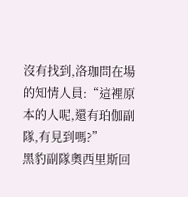沒有找到,洛珈問在場的知情人員:“這裡原本的人呢,還有珀伽副隊,有見到嗎?”
黑豹副隊奧西里斯回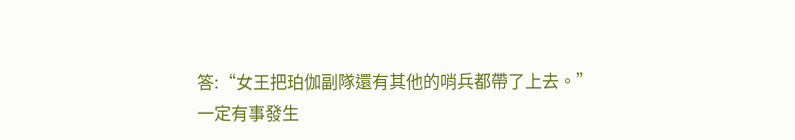答:“女王把珀伽副隊還有其他的哨兵都帶了上去。”
一定有事發生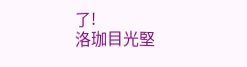了!
洛珈目光堅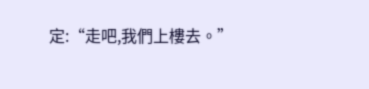定:“走吧,我們上樓去。”